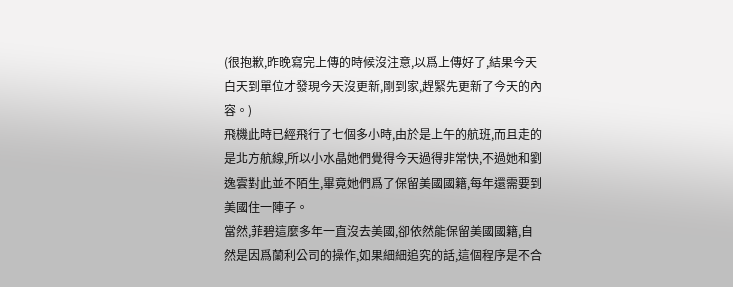(很抱歉,昨晚寫完上傳的時候沒注意,以爲上傳好了,結果今天白天到單位才發現今天沒更新,剛到家,趕緊先更新了今天的內容。)
飛機此時已經飛行了七個多小時,由於是上午的航班,而且走的是北方航線,所以小水晶她們覺得今天過得非常快,不過她和劉逸雲對此並不陌生,畢竟她們爲了保留美國國籍,每年還需要到美國住一陣子。
當然,菲碧這麼多年一直沒去美國,卻依然能保留美國國籍,自然是因爲蘭利公司的操作,如果細細追究的話,這個程序是不合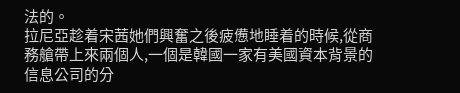法的。
拉尼亞趁着宋茜她們興奮之後疲憊地睡着的時候,從商務艙帶上來兩個人,一個是韓國一家有美國資本背景的信息公司的分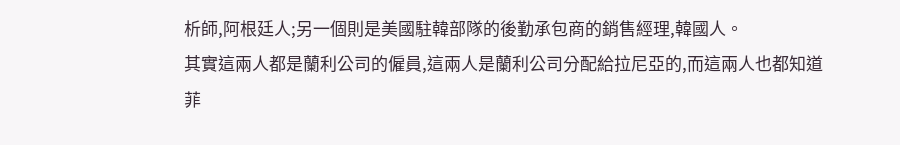析師,阿根廷人;另一個則是美國駐韓部隊的後勤承包商的銷售經理,韓國人。
其實這兩人都是蘭利公司的僱員,這兩人是蘭利公司分配給拉尼亞的,而這兩人也都知道菲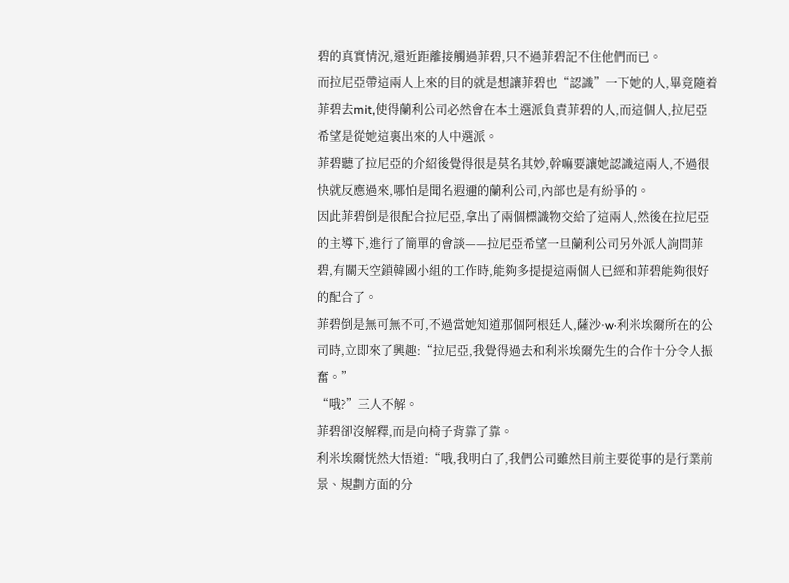碧的真實情況,還近距離接觸過菲碧,只不過菲碧記不住他們而已。
而拉尼亞帶這兩人上來的目的就是想讓菲碧也“認識”一下她的人,畢竟隨着菲碧去mit,使得蘭利公司必然會在本土選派負責菲碧的人,而這個人,拉尼亞希望是從她這裏出來的人中選派。
菲碧聽了拉尼亞的介紹後覺得很是莫名其妙,幹嘛要讓她認識這兩人,不過很快就反應過來,哪怕是聞名遐邇的蘭利公司,內部也是有紛爭的。
因此菲碧倒是很配合拉尼亞,拿出了兩個標識物交給了這兩人,然後在拉尼亞的主導下,進行了簡單的會談——拉尼亞希望一旦蘭利公司另外派人詢問菲碧,有關天空鎖韓國小組的工作時,能夠多提提這兩個人已經和菲碧能夠很好的配合了。
菲碧倒是無可無不可,不過當她知道那個阿根廷人,薩沙·w·利米埃爾所在的公司時,立即來了興趣:“拉尼亞,我覺得過去和利米埃爾先生的合作十分令人振奮。”
“哦?”三人不解。
菲碧卻沒解釋,而是向椅子背靠了靠。
利米埃爾恍然大悟道:“哦,我明白了,我們公司雖然目前主要從事的是行業前景、規劃方面的分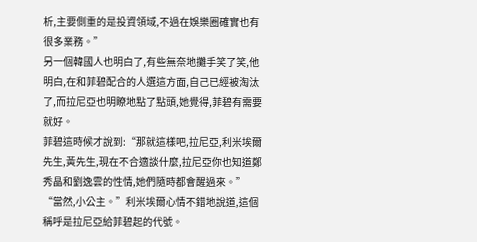析,主要側重的是投資領域,不過在娛樂圈確實也有很多業務。”
另一個韓國人也明白了,有些無奈地攤手笑了笑,他明白,在和菲碧配合的人選這方面,自己已經被淘汰了,而拉尼亞也明瞭地點了點頭,她覺得,菲碧有需要就好。
菲碧這時候才說到:“那就這樣吧,拉尼亞,利米埃爾先生,黃先生,現在不合適談什麼,拉尼亞你也知道鄭秀晶和劉逸雲的性情,她們隨時都會醒過來。”
“當然,小公主。”利米埃爾心情不錯地說道,這個稱呼是拉尼亞給菲碧起的代號。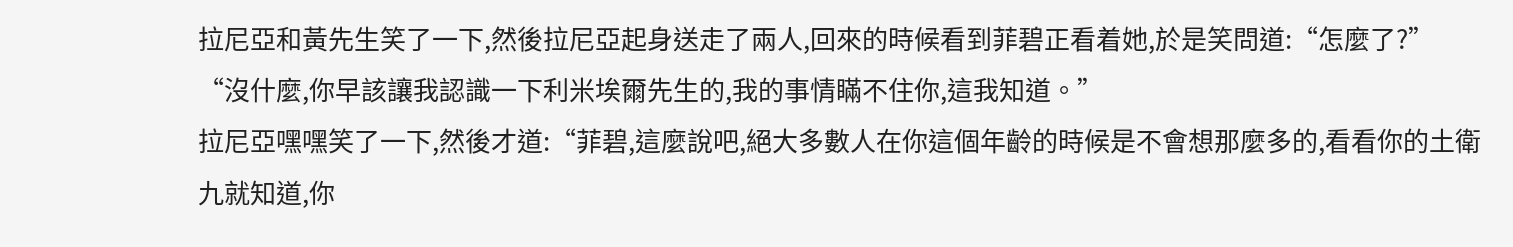拉尼亞和黃先生笑了一下,然後拉尼亞起身送走了兩人,回來的時候看到菲碧正看着她,於是笑問道:“怎麼了?”
“沒什麼,你早該讓我認識一下利米埃爾先生的,我的事情瞞不住你,這我知道。”
拉尼亞嘿嘿笑了一下,然後才道:“菲碧,這麼說吧,絕大多數人在你這個年齡的時候是不會想那麼多的,看看你的土衛九就知道,你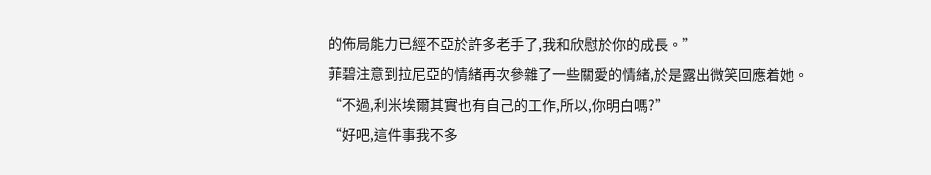的佈局能力已經不亞於許多老手了,我和欣慰於你的成長。”
菲碧注意到拉尼亞的情緒再次參雜了一些關愛的情緒,於是露出微笑回應着她。
“不過,利米埃爾其實也有自己的工作,所以,你明白嗎?”
“好吧,這件事我不多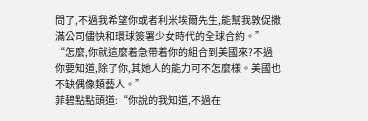問了,不過我希望你或者利米埃爾先生,能幫我敦促撒滿公司儘快和環球簽署少女時代的全球合約。”
“怎麼,你就這麼着急帶着你的組合到美國來?不過你要知道,除了你,其她人的能力可不怎麼樣。美國也不缺偶像類藝人。”
菲碧點點頭道:“你說的我知道,不過在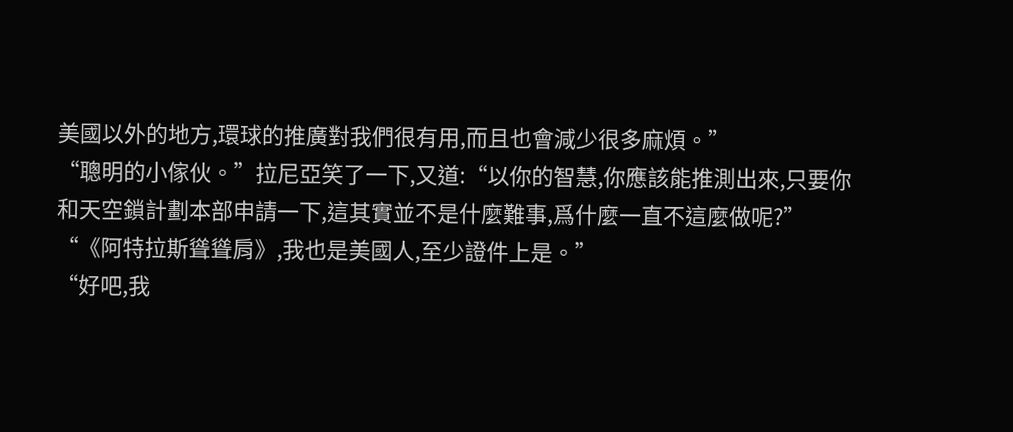美國以外的地方,環球的推廣對我們很有用,而且也會減少很多麻煩。”
“聰明的小傢伙。”拉尼亞笑了一下,又道:“以你的智慧,你應該能推測出來,只要你和天空鎖計劃本部申請一下,這其實並不是什麼難事,爲什麼一直不這麼做呢?”
“《阿特拉斯聳聳肩》,我也是美國人,至少證件上是。”
“好吧,我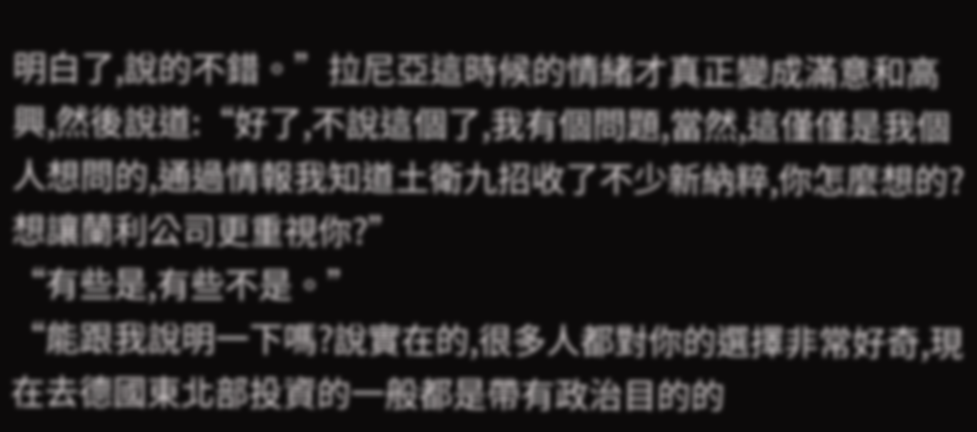明白了,說的不錯。”拉尼亞這時候的情緒才真正變成滿意和高興,然後說道:“好了,不說這個了,我有個問題,當然,這僅僅是我個人想問的,通過情報我知道土衛九招收了不少新納粹,你怎麼想的?想讓蘭利公司更重視你?”
“有些是,有些不是。”
“能跟我說明一下嗎?說實在的,很多人都對你的選擇非常好奇,現在去德國東北部投資的一般都是帶有政治目的的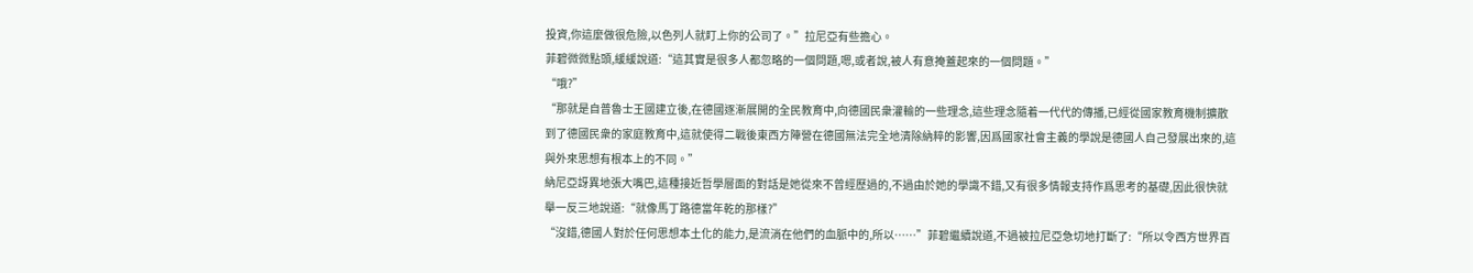投資,你這麼做很危險,以色列人就盯上你的公司了。”拉尼亞有些擔心。
菲碧微微點頭,緩緩說道:“這其實是很多人都忽略的一個問題,嗯,或者說,被人有意掩蓋起來的一個問題。”
“哦?”
“那就是自普魯士王國建立後,在德國逐漸展開的全民教育中,向德國民衆灌輸的一些理念,這些理念隨着一代代的傳播,已經從國家教育機制擴散到了德國民衆的家庭教育中,這就使得二戰後東西方陣營在德國無法完全地清除納粹的影響,因爲國家社會主義的學說是德國人自己發展出來的,這與外來思想有根本上的不同。”
納尼亞訝異地張大嘴巴,這種接近哲學層面的對話是她從來不曾經歷過的,不過由於她的學識不錯,又有很多情報支持作爲思考的基礎,因此很快就舉一反三地說道:“就像馬丁路德當年乾的那樣?”
“沒錯,德國人對於任何思想本土化的能力,是流淌在他們的血脈中的,所以……”菲碧繼續說道,不過被拉尼亞急切地打斷了:“所以令西方世界百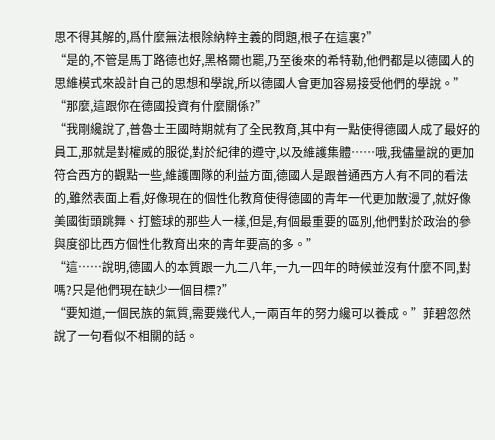思不得其解的,爲什麼無法根除納粹主義的問題,根子在這裏?”
“是的,不管是馬丁路德也好,黑格爾也罷,乃至後來的希特勒,他們都是以德國人的思維模式來設計自己的思想和學說,所以德國人會更加容易接受他們的學說。”
“那麼,這跟你在德國投資有什麼關係?”
“我剛纔說了,普魯士王國時期就有了全民教育,其中有一點使得德國人成了最好的員工,那就是對權威的服從,對於紀律的遵守,以及維護集體……哦,我儘量說的更加符合西方的觀點一些,維護團隊的利益方面,德國人是跟普通西方人有不同的看法的,雖然表面上看,好像現在的個性化教育使得德國的青年一代更加散漫了,就好像美國街頭跳舞、打籃球的那些人一樣,但是,有個最重要的區別,他們對於政治的參與度卻比西方個性化教育出來的青年要高的多。”
“這……說明,德國人的本質跟一九二八年,一九一四年的時候並沒有什麼不同,對嗎?只是他們現在缺少一個目標?”
“要知道,一個民族的氣質,需要幾代人,一兩百年的努力纔可以養成。”菲碧忽然說了一句看似不相關的話。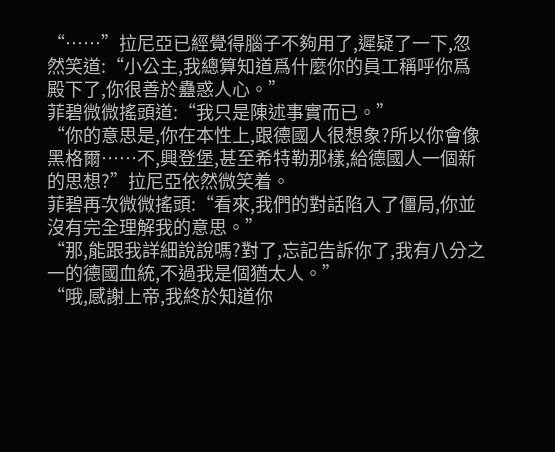“……”拉尼亞已經覺得腦子不夠用了,遲疑了一下,忽然笑道:“小公主,我總算知道爲什麼你的員工稱呼你爲殿下了,你很善於蠱惑人心。”
菲碧微微搖頭道:“我只是陳述事實而已。”
“你的意思是,你在本性上,跟德國人很想象?所以你會像黑格爾……不,興登堡,甚至希特勒那樣,給德國人一個新的思想?”拉尼亞依然微笑着。
菲碧再次微微搖頭:“看來,我們的對話陷入了僵局,你並沒有完全理解我的意思。”
“那,能跟我詳細說說嗎?對了,忘記告訴你了,我有八分之一的德國血統,不過我是個猶太人。”
“哦,感謝上帝,我終於知道你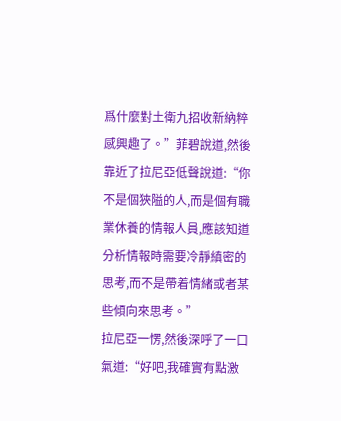爲什麼對土衛九招收新納粹感興趣了。”菲碧說道,然後靠近了拉尼亞低聲說道:“你不是個狹隘的人,而是個有職業休養的情報人員,應該知道分析情報時需要冷靜縝密的思考,而不是帶着情緒或者某些傾向來思考。”
拉尼亞一愣,然後深呼了一口氣道:“好吧,我確實有點激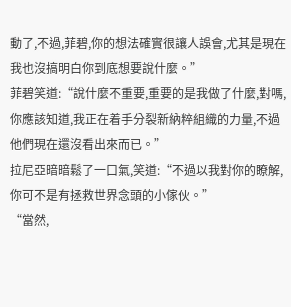動了,不過,菲碧,你的想法確實很讓人誤會,尤其是現在我也沒搞明白你到底想要說什麼。”
菲碧笑道:“說什麼不重要,重要的是我做了什麼,對嗎,你應該知道,我正在着手分裂新納粹組織的力量,不過他們現在還沒看出來而已。”
拉尼亞暗暗鬆了一口氣,笑道:“不過以我對你的瞭解,你可不是有拯救世界念頭的小傢伙。”
“當然,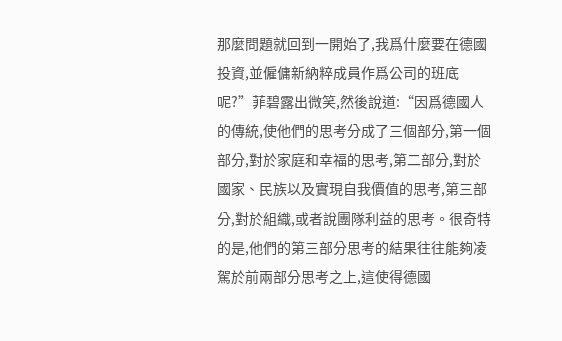那麼問題就回到一開始了,我爲什麼要在德國投資,並僱傭新納粹成員作爲公司的班底呢?”菲碧露出微笑,然後說道:“因爲德國人的傳統,使他們的思考分成了三個部分,第一個部分,對於家庭和幸福的思考,第二部分,對於國家、民族以及實現自我價值的思考,第三部分,對於組織,或者說團隊利益的思考。很奇特的是,他們的第三部分思考的結果往往能夠凌駕於前兩部分思考之上,這使得德國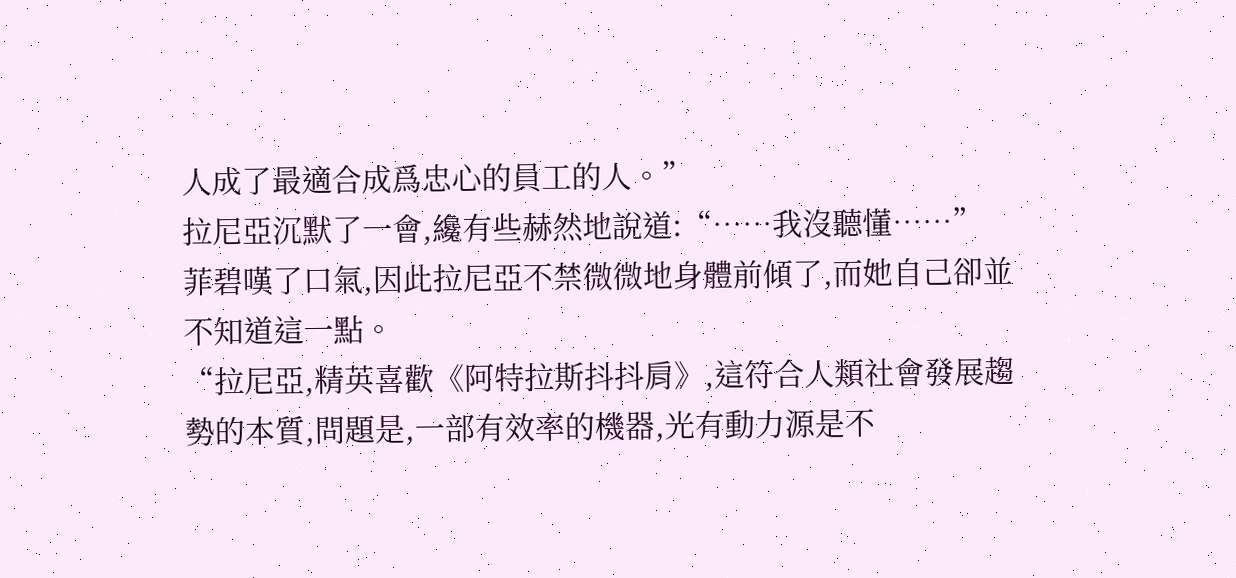人成了最適合成爲忠心的員工的人。”
拉尼亞沉默了一會,纔有些赫然地說道:“……我沒聽懂……”
菲碧嘆了口氣,因此拉尼亞不禁微微地身體前傾了,而她自己卻並不知道這一點。
“拉尼亞,精英喜歡《阿特拉斯抖抖肩》,這符合人類社會發展趨勢的本質,問題是,一部有效率的機器,光有動力源是不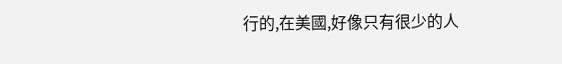行的,在美國,好像只有很少的人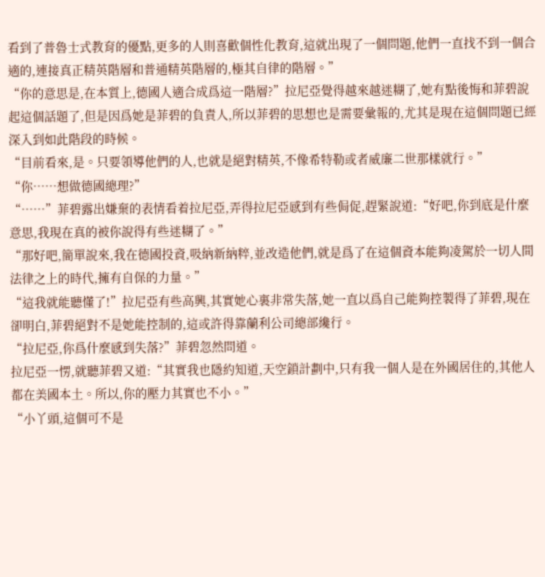看到了普魯士式教育的優點,更多的人則喜歡個性化教育,這就出現了一個問題,他們一直找不到一個合適的,連接真正精英階層和普通精英階層的,極其自律的階層。”
“你的意思是,在本質上,德國人適合成爲這一階層?”拉尼亞覺得越來越迷糊了,她有點後悔和菲碧說起這個話題了,但是因爲她是菲碧的負責人,所以菲碧的思想也是需要彙報的,尤其是現在這個問題已經深入到如此階段的時候。
“目前看來,是。只要領導他們的人,也就是絕對精英,不像希特勒或者威廉二世那樣就行。”
“你……想做德國總理?”
“……”菲碧露出嫌棄的表情看着拉尼亞,弄得拉尼亞感到有些侷促,趕緊說道:“好吧,你到底是什麼意思,我現在真的被你說得有些迷糊了。”
“那好吧,簡單說來,我在德國投資,吸納新納粹,並改造他們,就是爲了在這個資本能夠凌駕於一切人間法律之上的時代,擁有自保的力量。”
“這我就能聽懂了!”拉尼亞有些高興,其實她心裏非常失落,她一直以爲自己能夠控製得了菲碧,現在卻明白,菲碧絕對不是她能控制的,這或許得靠蘭利公司總部纔行。
“拉尼亞,你爲什麼感到失落?”菲碧忽然問道。
拉尼亞一愣,就聽菲碧又道:“其實我也隱約知道,天空鎖計劃中,只有我一個人是在外國居住的,其他人都在美國本土。所以,你的壓力其實也不小。”
“小丫頭,這個可不是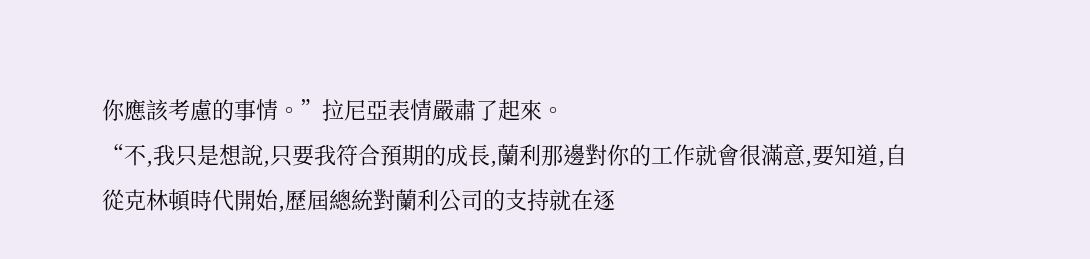你應該考慮的事情。”拉尼亞表情嚴肅了起來。
“不,我只是想說,只要我符合預期的成長,蘭利那邊對你的工作就會很滿意,要知道,自從克林頓時代開始,歷屆總統對蘭利公司的支持就在逐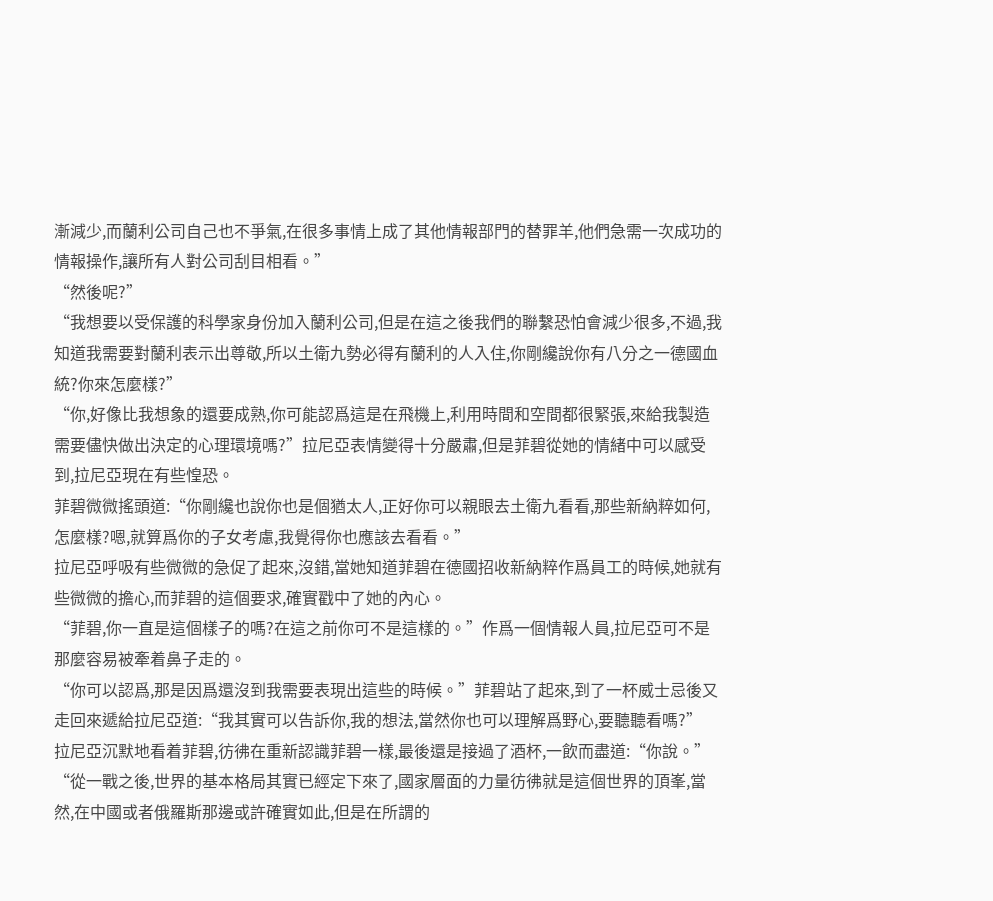漸減少,而蘭利公司自己也不爭氣,在很多事情上成了其他情報部門的替罪羊,他們急需一次成功的情報操作,讓所有人對公司刮目相看。”
“然後呢?”
“我想要以受保護的科學家身份加入蘭利公司,但是在這之後我們的聯繫恐怕會減少很多,不過,我知道我需要對蘭利表示出尊敬,所以土衛九勢必得有蘭利的人入住,你剛纔說你有八分之一德國血統?你來怎麼樣?”
“你,好像比我想象的還要成熟,你可能認爲這是在飛機上,利用時間和空間都很緊張,來給我製造需要儘快做出決定的心理環境嗎?”拉尼亞表情變得十分嚴肅,但是菲碧從她的情緒中可以感受到,拉尼亞現在有些惶恐。
菲碧微微搖頭道:“你剛纔也說你也是個猶太人,正好你可以親眼去土衛九看看,那些新納粹如何,怎麼樣?嗯,就算爲你的子女考慮,我覺得你也應該去看看。”
拉尼亞呼吸有些微微的急促了起來,沒錯,當她知道菲碧在德國招收新納粹作爲員工的時候,她就有些微微的擔心,而菲碧的這個要求,確實戳中了她的內心。
“菲碧,你一直是這個樣子的嗎?在這之前你可不是這樣的。”作爲一個情報人員,拉尼亞可不是那麼容易被牽着鼻子走的。
“你可以認爲,那是因爲還沒到我需要表現出這些的時候。”菲碧站了起來,到了一杯威士忌後又走回來遞給拉尼亞道:“我其實可以告訴你,我的想法,當然你也可以理解爲野心,要聽聽看嗎?”
拉尼亞沉默地看着菲碧,彷彿在重新認識菲碧一樣,最後還是接過了酒杯,一飲而盡道:“你說。”
“從一戰之後,世界的基本格局其實已經定下來了,國家層面的力量彷彿就是這個世界的頂峯,當然,在中國或者俄羅斯那邊或許確實如此,但是在所謂的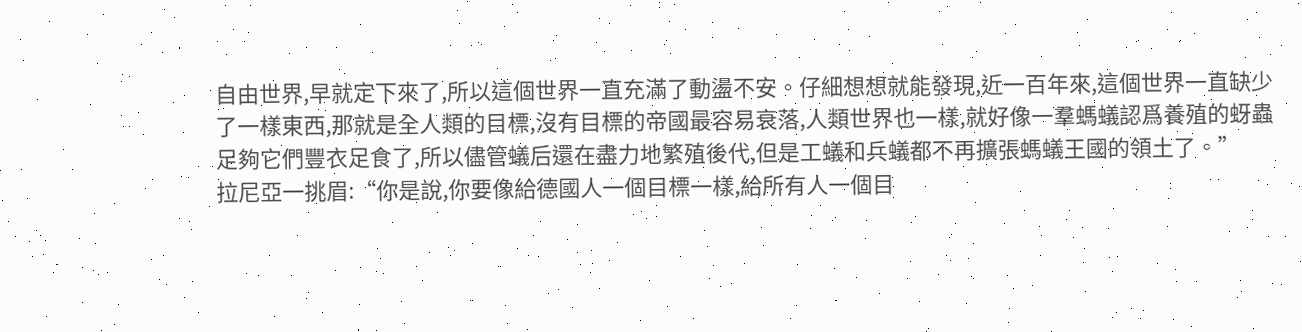自由世界,早就定下來了,所以這個世界一直充滿了動盪不安。仔細想想就能發現,近一百年來,這個世界一直缺少了一樣東西,那就是全人類的目標,沒有目標的帝國最容易衰落,人類世界也一樣,就好像一羣螞蟻認爲養殖的蚜蟲足夠它們豐衣足食了,所以儘管蟻后還在盡力地繁殖後代,但是工蟻和兵蟻都不再擴張螞蟻王國的領土了。”
拉尼亞一挑眉:“你是說,你要像給德國人一個目標一樣,給所有人一個目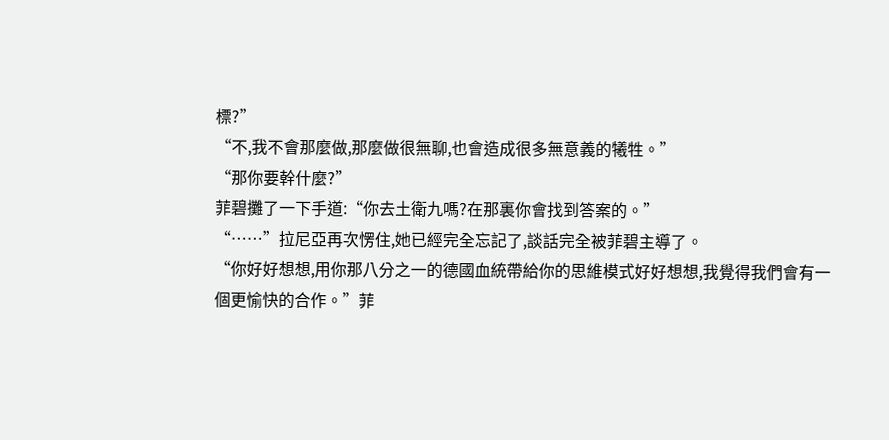標?”
“不,我不會那麼做,那麼做很無聊,也會造成很多無意義的犧牲。”
“那你要幹什麼?”
菲碧攤了一下手道:“你去土衛九嗎?在那裏你會找到答案的。”
“……”拉尼亞再次愣住,她已經完全忘記了,談話完全被菲碧主導了。
“你好好想想,用你那八分之一的德國血統帶給你的思維模式好好想想,我覺得我們會有一個更愉快的合作。”菲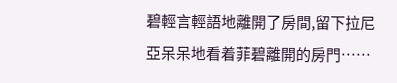碧輕言輕語地離開了房間,留下拉尼亞呆呆地看着菲碧離開的房門……